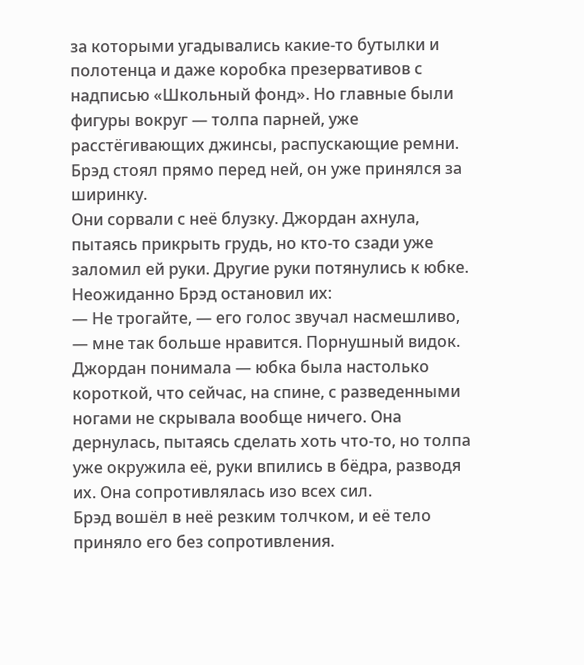за которыми угадывались какие-то бутылки и полотенца и даже коробка презервативов с надписью «Школьный фонд». Но главные были фигуры вокруг — толпа парней, уже расстёгивающих джинсы, распускающие ремни. Брэд стоял прямо перед ней, он уже принялся за ширинку.
Они сорвали с неё блузку. Джордан ахнула, пытаясь прикрыть грудь, но кто-то сзади уже заломил ей руки. Другие руки потянулись к юбке. Неожиданно Брэд остановил их:
— Не трогайте, — его голос звучал насмешливо, — мне так больше нравится. Порнушный видок.
Джордан понимала — юбка была настолько короткой, что сейчас, на спине, с разведенными ногами не скрывала вообще ничего. Она дернулась, пытаясь сделать хоть что-то, но толпа уже окружила её, руки впились в бёдра, разводя их. Она сопротивлялась изо всех сил.
Брэд вошёл в неё резким толчком, и её тело приняло его без сопротивления.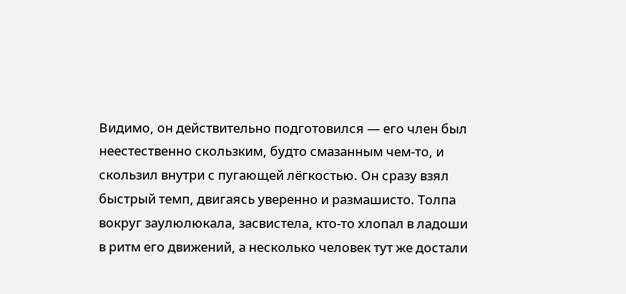Видимо, он действительно подготовился — его член был неестественно скользким, будто смазанным чем-то, и скользил внутри с пугающей лёгкостью. Он сразу взял быстрый темп, двигаясь уверенно и размашисто. Толпа вокруг заулюлюкала, засвистела, кто-то хлопал в ладоши в ритм его движений, а несколько человек тут же достали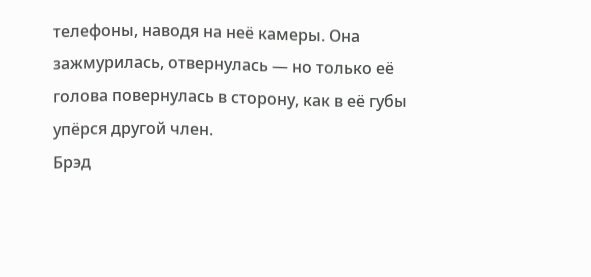телефоны, наводя на неё камеры. Она зажмурилась, отвернулась — но только её голова повернулась в сторону, как в её губы упёрся другой член.
Брэд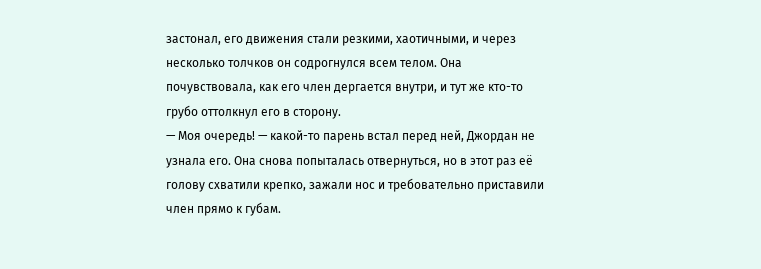застонал, его движения стали резкими, хаотичными, и через несколько толчков он содрогнулся всем телом. Она почувствовала, как его член дергается внутри, и тут же кто-то грубо оттолкнул его в сторону.
— Моя очередь! — какой-то парень встал перед ней, Джордан не узнала его. Она снова попыталась отвернуться, но в этот раз её голову схватили крепко, зажали нос и требовательно приставили член прямо к губам.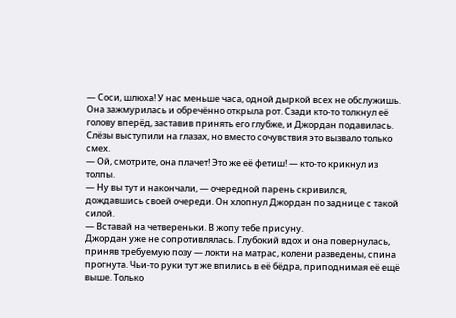— Соси, шлюха! У нас меньше часа, одной дыркой всех не обслужишь.
Она зажмурилась и обречённо открыла рот. Сзади кто-то толкнул её голову вперёд, заставив принять его глубже, и Джордан подавилась. Слёзы выступили на глазах, но вместо сочувствия это вызвало только смех.
— Ой, смотрите, она плачет! Это же её фетиш! — кто-то крикнул из толпы.
— Ну вы тут и накончали, — очередной парень скривился, дождавшись своей очереди. Он хлопнул Джордан по заднице с такой силой.
— Вставай на четвереньки. В жопу тебе присуну.
Джордан уже не сопротивлялась. Глубокий вдох и она повернулась, приняв требуемую позу — локти на матрас, колени разведены, спина прогнута. Чьи-то руки тут же впились в её бёдра, приподнимая её ещё выше. Только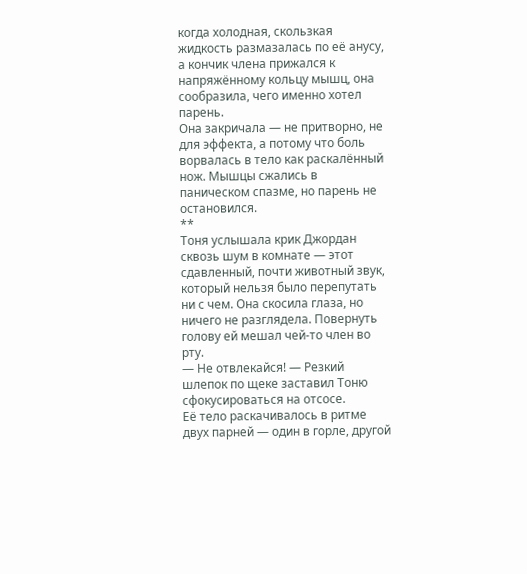когда холодная, скользкая жидкость размазалась по её анусу, а кончик члена прижался к напряжённому кольцу мышц, она сообразила, чего именно хотел парень.
Она закричала — не притворно, не для эффекта, а потому что боль ворвалась в тело как раскалённый нож. Мышцы сжались в паническом спазме, но парень не остановился.
**
Тоня услышала крик Джордан сквозь шум в комнате — этот сдавленный, почти животный звук, который нельзя было перепутать ни с чем. Она скосила глаза, но ничего не разглядела. Повернуть голову ей мешал чей-то член во рту.
— Не отвлекайся! — Резкий шлепок по щеке заставил Тоню сфокусироваться на отсосе.
Её тело раскачивалось в ритме двух парней — один в горле, другой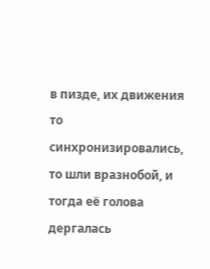в пизде, их движения то синхронизировались, то шли вразнобой, и тогда её голова дергалась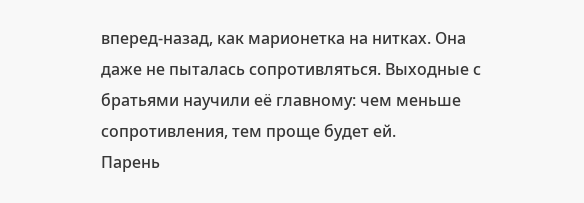вперед-назад, как марионетка на нитках. Она даже не пыталась сопротивляться. Выходные с братьями научили её главному: чем меньше сопротивления, тем проще будет ей.
Парень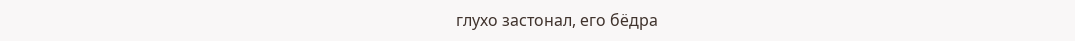глухо застонал, его бёдра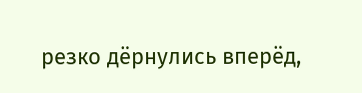резко дёрнулись вперёд,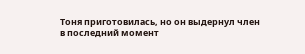Тоня приготовилась, но он выдернул член в последний момент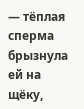— тёплая сперма брызнула ей на щёку,